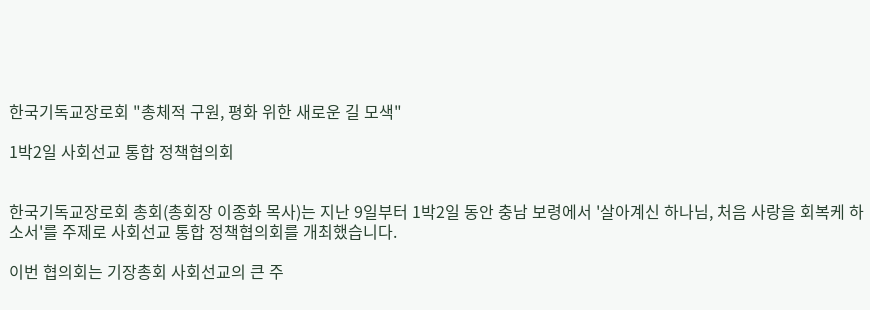한국기독교장로회 "총체적 구원, 평화 위한 새로운 길 모색"

1박2일 사회선교 통합 정책협의회


한국기독교장로회 총회(총회장 이종화 목사)는 지난 9일부터 1박2일 동안 충남 보령에서 '살아계신 하나님, 처음 사랑을 회복케 하소서'를 주제로 사회선교 통합 정책협의회를 개최했습니다.

이번 협의회는 기장총회 사회선교의 큰 주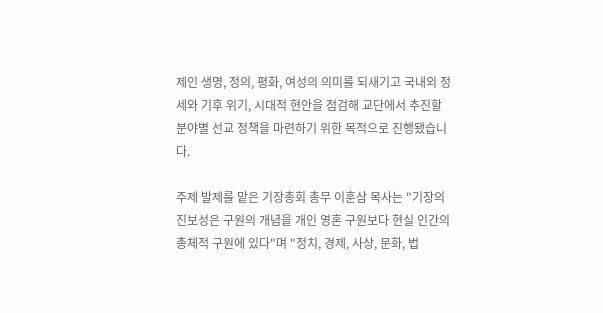제인 생명, 정의, 평화, 여성의 의미를 되새기고 국내외 정세와 기후 위기, 시대적 현안을 점검해 교단에서 추진할 분야별 선교 정책을 마련하기 위한 목적으로 진행됐습니다.

주제 발제를 맡은 기장총회 총무 이훈삼 목사는 "기장의 진보성은 구원의 개념을 개인 영혼 구원보다 현실 인간의 총체적 구원에 있다"며 "정치, 경제, 사상, 문화, 법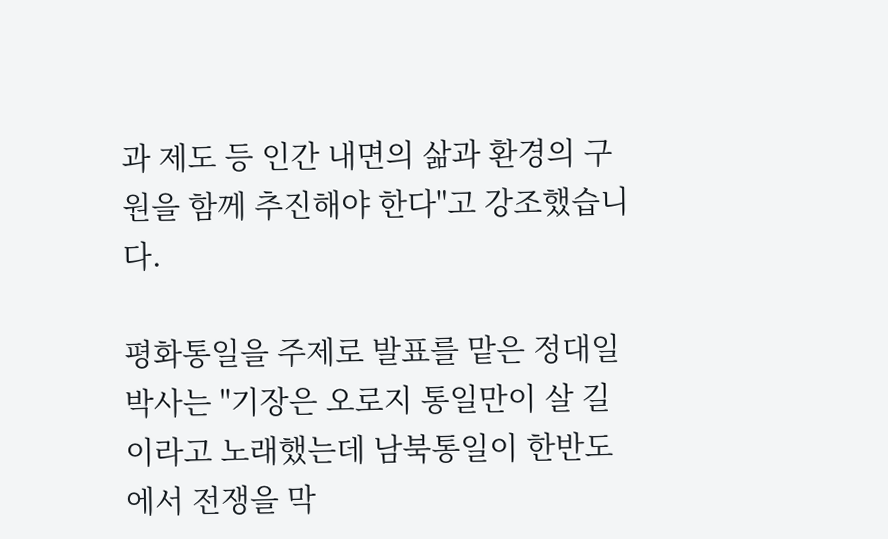과 제도 등 인간 내면의 삶과 환경의 구원을 함께 추진해야 한다"고 강조했습니다.

평화통일을 주제로 발표를 맡은 정대일 박사는 "기장은 오로지 통일만이 살 길이라고 노래했는데 남북통일이 한반도에서 전쟁을 막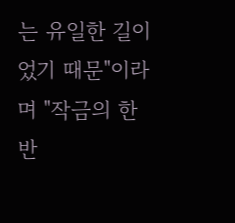는 유일한 길이었기 때문"이라며 "작금의 한반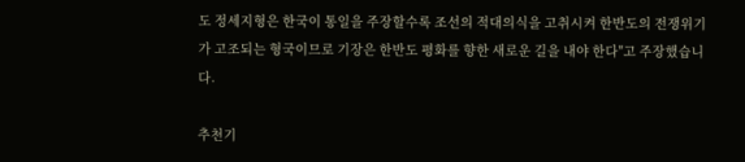도 정세지형은 한국이 통일을 주장할수록 조선의 적대의식을 고취시켜 한반도의 전쟁위기가 고조되는 형국이므로 기장은 한반도 평화를 향한 새로운 길을 내야 한다"고 주장했습니다.

추천기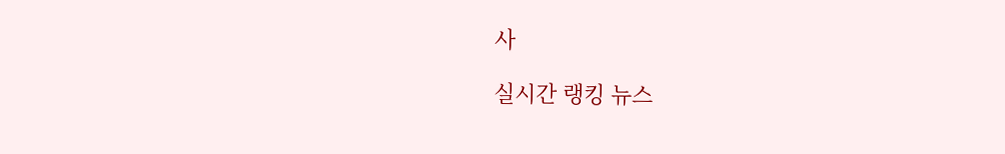사

실시간 랭킹 뉴스